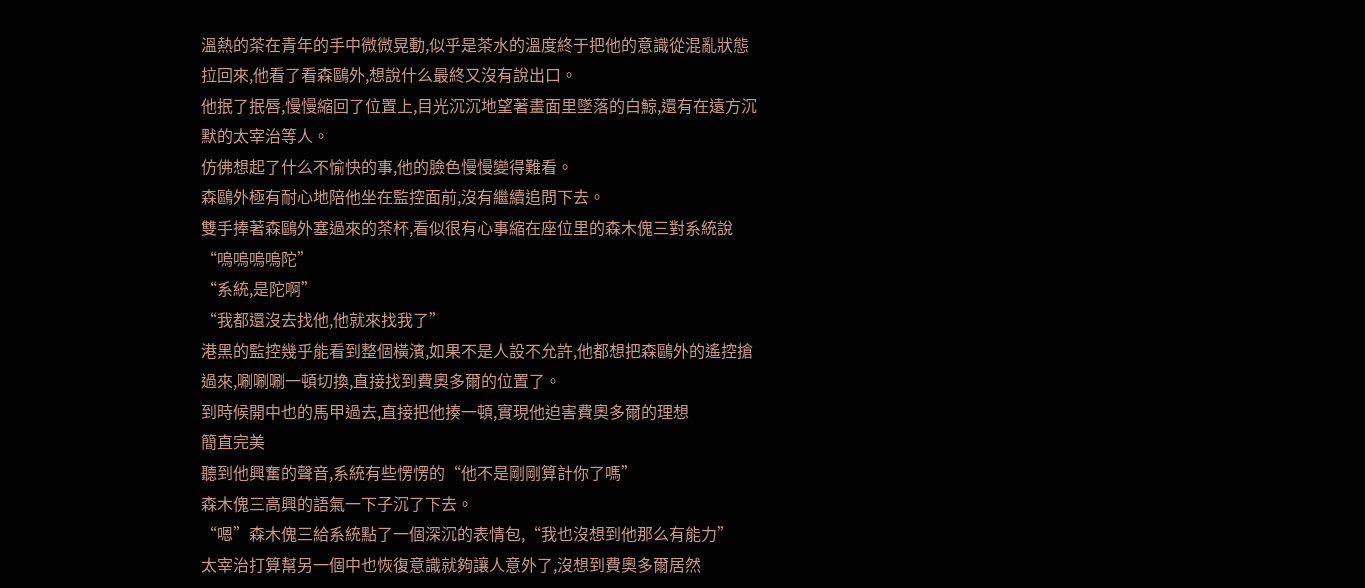溫熱的茶在青年的手中微微晃動,似乎是茶水的溫度終于把他的意識從混亂狀態拉回來,他看了看森鷗外,想說什么最終又沒有說出口。
他抿了抿唇,慢慢縮回了位置上,目光沉沉地望著畫面里墜落的白鯨,還有在遠方沉默的太宰治等人。
仿佛想起了什么不愉快的事,他的臉色慢慢變得難看。
森鷗外極有耐心地陪他坐在監控面前,沒有繼續追問下去。
雙手捧著森鷗外塞過來的茶杯,看似很有心事縮在座位里的森木傀三對系統說“嗚嗚嗚嗚陀”
“系統,是陀啊”
“我都還沒去找他,他就來找我了”
港黑的監控幾乎能看到整個橫濱,如果不是人設不允許,他都想把森鷗外的遙控搶過來,唰唰唰一頓切換,直接找到費奧多爾的位置了。
到時候開中也的馬甲過去,直接把他揍一頓,實現他迫害費奧多爾的理想
簡直完美
聽到他興奮的聲音,系統有些愣愣的“他不是剛剛算計你了嗎”
森木傀三高興的語氣一下子沉了下去。
“嗯”森木傀三給系統點了一個深沉的表情包,“我也沒想到他那么有能力”
太宰治打算幫另一個中也恢復意識就夠讓人意外了,沒想到費奧多爾居然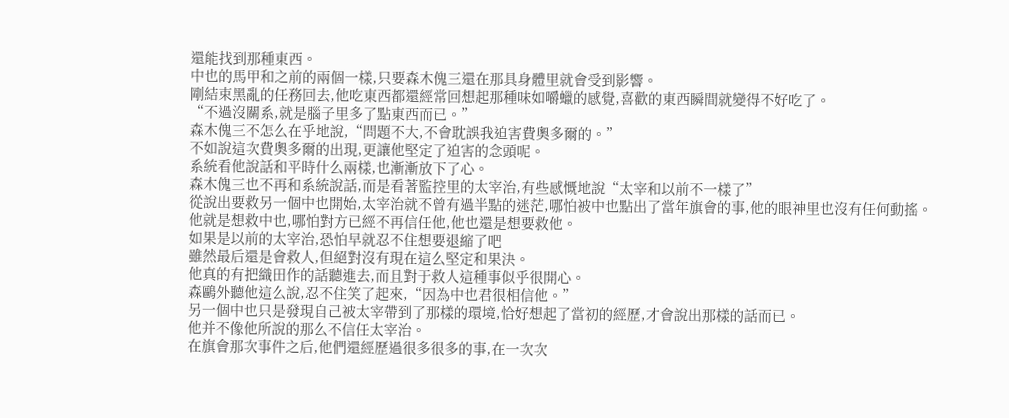還能找到那種東西。
中也的馬甲和之前的兩個一樣,只要森木傀三還在那具身體里就會受到影響。
剛結束黑亂的任務回去,他吃東西都還經常回想起那種味如嚼蠟的感覺,喜歡的東西瞬間就變得不好吃了。
“不過沒關系,就是腦子里多了點東西而已。”
森木傀三不怎么在乎地說,“問題不大,不會耽誤我迫害費奧多爾的。”
不如說這次費奧多爾的出現,更讓他堅定了迫害的念頭呢。
系統看他說話和平時什么兩樣,也漸漸放下了心。
森木傀三也不再和系統說話,而是看著監控里的太宰治,有些感慨地說“太宰和以前不一樣了”
從說出要救另一個中也開始,太宰治就不曾有過半點的迷茫,哪怕被中也點出了當年旗會的事,他的眼神里也沒有任何動搖。
他就是想救中也,哪怕對方已經不再信任他,他也還是想要救他。
如果是以前的太宰治,恐怕早就忍不住想要退縮了吧
雖然最后還是會救人,但絕對沒有現在這么堅定和果決。
他真的有把織田作的話聽進去,而且對于救人這種事似乎很開心。
森鷗外聽他這么說,忍不住笑了起來,“因為中也君很相信他。”
另一個中也只是發現自己被太宰帶到了那樣的環境,恰好想起了當初的經歷,才會說出那樣的話而已。
他并不像他所說的那么不信任太宰治。
在旗會那次事件之后,他們還經歷過很多很多的事,在一次次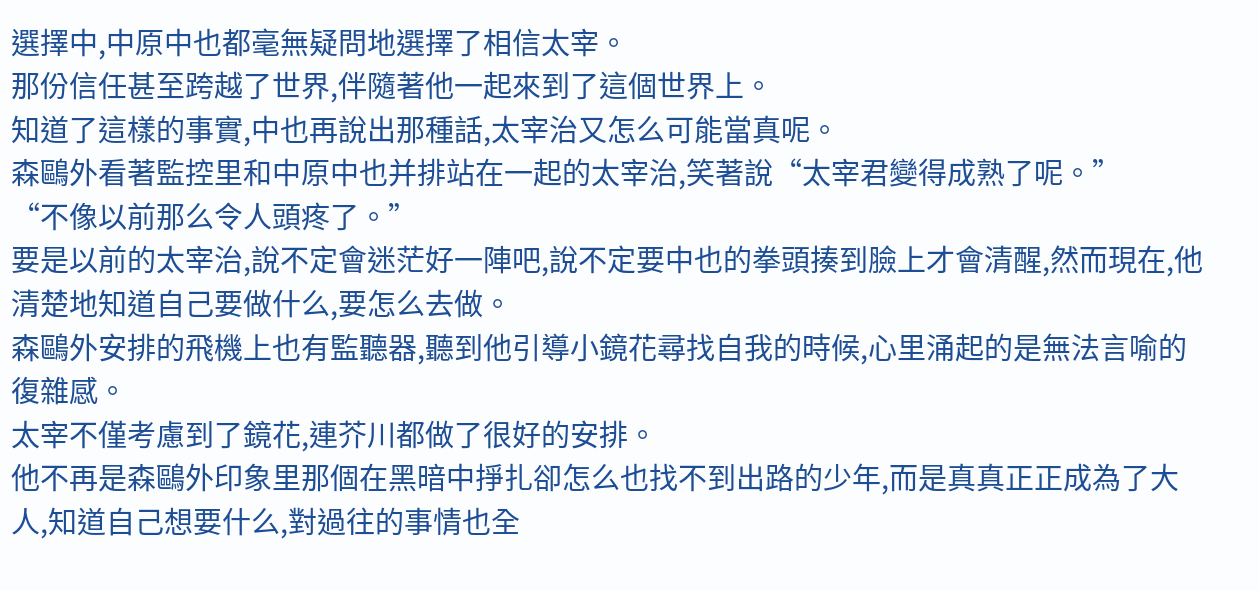選擇中,中原中也都毫無疑問地選擇了相信太宰。
那份信任甚至跨越了世界,伴隨著他一起來到了這個世界上。
知道了這樣的事實,中也再說出那種話,太宰治又怎么可能當真呢。
森鷗外看著監控里和中原中也并排站在一起的太宰治,笑著說“太宰君變得成熟了呢。”
“不像以前那么令人頭疼了。”
要是以前的太宰治,說不定會迷茫好一陣吧,說不定要中也的拳頭揍到臉上才會清醒,然而現在,他清楚地知道自己要做什么,要怎么去做。
森鷗外安排的飛機上也有監聽器,聽到他引導小鏡花尋找自我的時候,心里涌起的是無法言喻的復雜感。
太宰不僅考慮到了鏡花,連芥川都做了很好的安排。
他不再是森鷗外印象里那個在黑暗中掙扎卻怎么也找不到出路的少年,而是真真正正成為了大人,知道自己想要什么,對過往的事情也全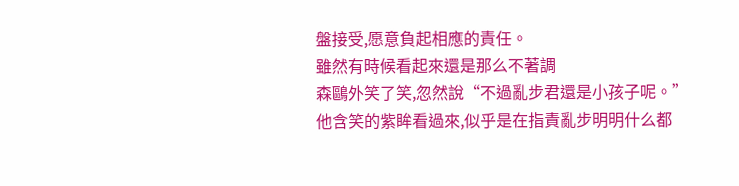盤接受,愿意負起相應的責任。
雖然有時候看起來還是那么不著調
森鷗外笑了笑,忽然說“不過亂步君還是小孩子呢。”
他含笑的紫眸看過來,似乎是在指責亂步明明什么都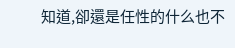知道,卻還是任性的什么也不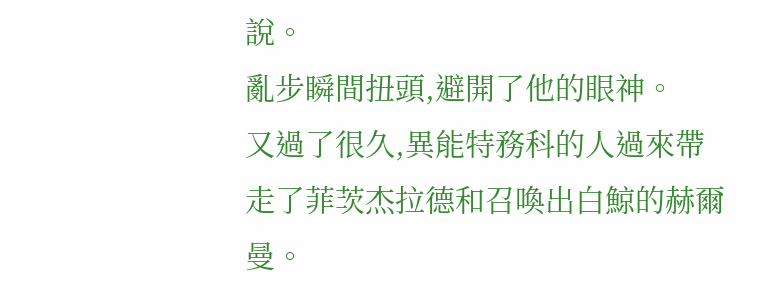說。
亂步瞬間扭頭,避開了他的眼神。
又過了很久,異能特務科的人過來帶走了菲茨杰拉德和召喚出白鯨的赫爾曼。